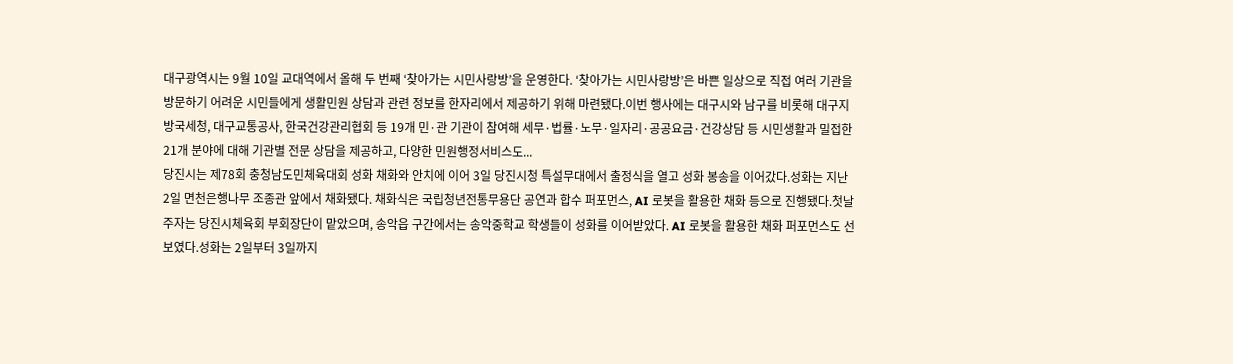대구광역시는 9월 10일 교대역에서 올해 두 번째 ‘찾아가는 시민사랑방’을 운영한다. ‘찾아가는 시민사랑방’은 바쁜 일상으로 직접 여러 기관을 방문하기 어려운 시민들에게 생활민원 상담과 관련 정보를 한자리에서 제공하기 위해 마련됐다.이번 행사에는 대구시와 남구를 비롯해 대구지방국세청, 대구교통공사, 한국건강관리협회 등 19개 민·관 기관이 참여해 세무·법률·노무·일자리·공공요금·건강상담 등 시민생활과 밀접한 21개 분야에 대해 기관별 전문 상담을 제공하고, 다양한 민원행정서비스도...
당진시는 제78회 충청남도민체육대회 성화 채화와 안치에 이어 3일 당진시청 특설무대에서 출정식을 열고 성화 봉송을 이어갔다.성화는 지난 2일 면천은행나무 조종관 앞에서 채화됐다. 채화식은 국립청년전통무용단 공연과 합수 퍼포먼스, AI 로봇을 활용한 채화 등으로 진행됐다.첫날 주자는 당진시체육회 부회장단이 맡았으며, 송악읍 구간에서는 송악중학교 학생들이 성화를 이어받았다. AI 로봇을 활용한 채화 퍼포먼스도 선보였다.성화는 2일부터 3일까지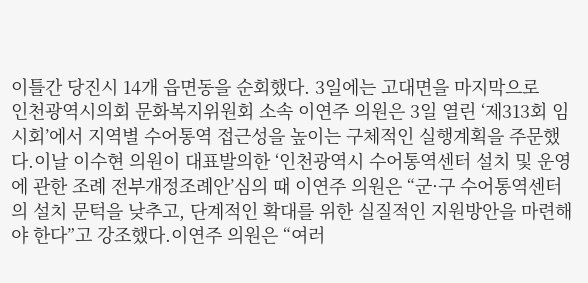이틀간 당진시 14개 읍면동을 순회했다. 3일에는 고대면을 마지막으로
인천광역시의회 문화복지위원회 소속 이연주 의원은 3일 열린 ‘제313회 임시회’에서 지역별 수어통역 접근성을 높이는 구체적인 실행계획을 주문했다.이날 이수현 의원이 대표발의한 ‘인천광역시 수어통역센터 설치 및 운영에 관한 조례 전부개정조례안’심의 때 이연주 의원은 “군·구 수어통역센터의 설치 문턱을 낮추고, 단계적인 확대를 위한 실질적인 지원방안을 마련해야 한다”고 강조했다.이연주 의원은 “여러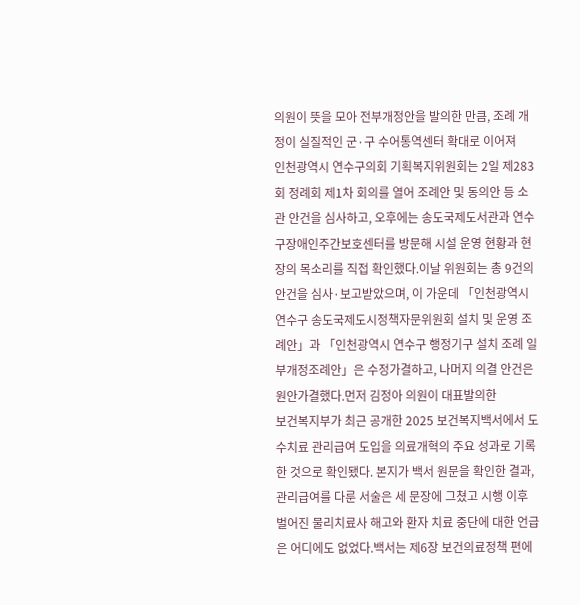의원이 뜻을 모아 전부개정안을 발의한 만큼, 조례 개정이 실질적인 군·구 수어통역센터 확대로 이어져
인천광역시 연수구의회 기획복지위원회는 2일 제283회 정례회 제1차 회의를 열어 조례안 및 동의안 등 소관 안건을 심사하고, 오후에는 송도국제도서관과 연수구장애인주간보호센터를 방문해 시설 운영 현황과 현장의 목소리를 직접 확인했다.이날 위원회는 총 9건의 안건을 심사·보고받았으며, 이 가운데 「인천광역시 연수구 송도국제도시정책자문위원회 설치 및 운영 조례안」과 「인천광역시 연수구 행정기구 설치 조례 일부개정조례안」은 수정가결하고, 나머지 의결 안건은 원안가결했다.먼저 김정아 의원이 대표발의한
보건복지부가 최근 공개한 2025 보건복지백서에서 도수치료 관리급여 도입을 의료개혁의 주요 성과로 기록한 것으로 확인됐다. 본지가 백서 원문을 확인한 결과, 관리급여를 다룬 서술은 세 문장에 그쳤고 시행 이후 벌어진 물리치료사 해고와 환자 치료 중단에 대한 언급은 어디에도 없었다.백서는 제6장 보건의료정책 편에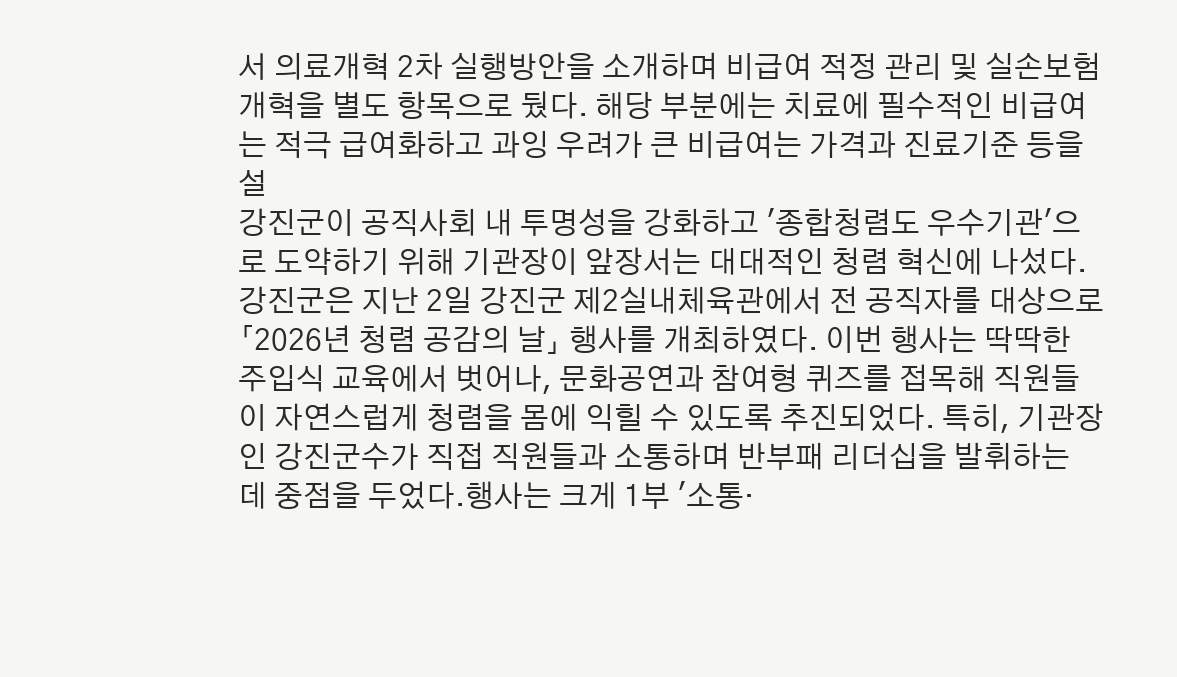서 의료개혁 2차 실행방안을 소개하며 비급여 적정 관리 및 실손보험 개혁을 별도 항목으로 뒀다. 해당 부분에는 치료에 필수적인 비급여는 적극 급여화하고 과잉 우려가 큰 비급여는 가격과 진료기준 등을 설
강진군이 공직사회 내 투명성을 강화하고 '종합청렴도 우수기관'으로 도약하기 위해 기관장이 앞장서는 대대적인 청렴 혁신에 나섰다.강진군은 지난 2일 강진군 제2실내체육관에서 전 공직자를 대상으로 「2026년 청렴 공감의 날」 행사를 개최하였다. 이번 행사는 딱딱한 주입식 교육에서 벗어나, 문화공연과 참여형 퀴즈를 접목해 직원들이 자연스럽게 청렴을 몸에 익힐 수 있도록 추진되었다. 특히, 기관장인 강진군수가 직접 직원들과 소통하며 반부패 리더십을 발휘하는 데 중점을 두었다.행사는 크게 1부 '소통·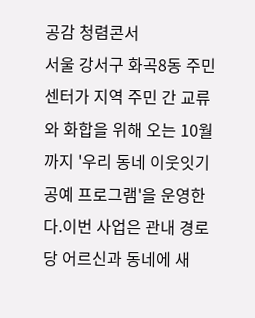공감 청렴콘서
서울 강서구 화곡8동 주민센터가 지역 주민 간 교류와 화합을 위해 오는 10월까지 '우리 동네 이웃잇기 공예 프로그램'을 운영한다.이번 사업은 관내 경로당 어르신과 동네에 새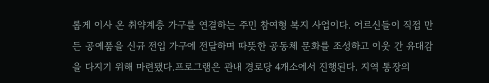롭게 이사 온 취약계층 가구를 연결하는 주민 참여형 복지 사업이다. 어르신들이 직접 만든 공예품을 신규 전입 가구에 전달하며 따뜻한 공동체 문화를 조성하고 이웃 간 유대감을 다지기 위해 마련됐다.프로그램은 관내 경로당 4개소에서 진행된다. 지역 통장의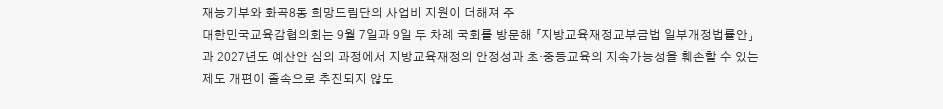재능기부와 화곡8동 희망드림단의 사업비 지원이 더해져 주
대한민국교육감협의회는 9월 7일과 9일 두 차례 국회를 방문해 「지방교육재정교부금법 일부개정법률안」과 2027년도 예산안 심의 과정에서 지방교육재정의 안정성과 초·중등교육의 지속가능성을 훼손할 수 있는 제도 개편이 졸속으로 추진되지 않도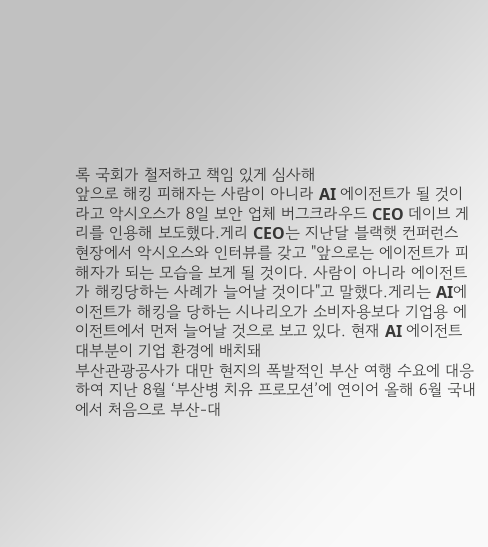록 국회가 철저하고 책임 있게 심사해
앞으로 해킹 피해자는 사람이 아니라 AI 에이전트가 될 것이라고 악시오스가 8일 보안 업체 버그크라우드 CEO 데이브 게리를 인용해 보도했다.게리 CEO는 지난달 블랙햇 컨퍼런스 현장에서 악시오스와 인터뷰를 갖고 "앞으로는 에이전트가 피해자가 되는 모습을 보게 될 것이다. 사람이 아니라 에이전트가 해킹당하는 사례가 늘어날 것이다"고 말했다.게리는 AI에이전트가 해킹을 당하는 시나리오가 소비자용보다 기업용 에이전트에서 먼저 늘어날 것으로 보고 있다. 현재 AI 에이전트 대부분이 기업 환경에 배치돼
부산관광공사가 대만 현지의 폭발적인 부산 여행 수요에 대응하여 지난 8월 ‘부산병 치유 프로모션’에 연이어 올해 6월 국내에서 처음으로 부산-대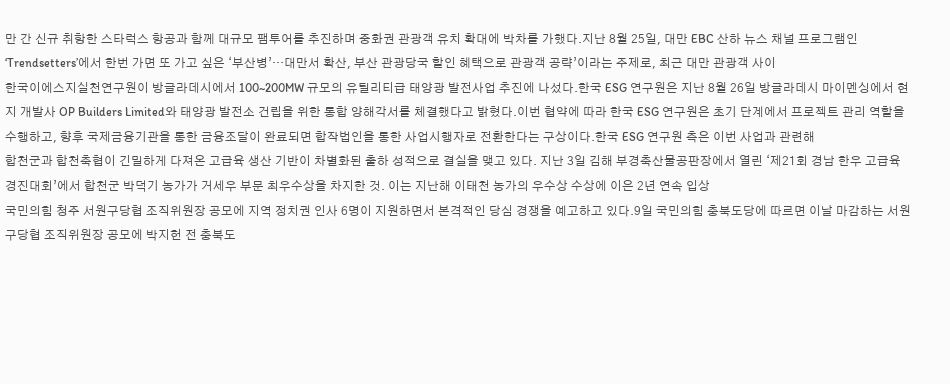만 간 신규 취항한 스타럭스 항공과 함께 대규모 팸투어를 추진하며 중화권 관광객 유치 확대에 박차를 가했다.지난 8월 25일, 대만 EBC 산하 뉴스 채널 프로그램인 ‘Trendsetters’에서 한번 가면 또 가고 싶은 ‘부산병’…대만서 확산, 부산 관광당국 할인 혜택으로 관광객 공략’이라는 주제로, 최근 대만 관광객 사이
한국이에스지실천연구원이 방글라데시에서 100~200MW 규모의 유틸리티급 태양광 발전사업 추진에 나섰다.한국 ESG 연구원은 지난 8월 26일 방글라데시 마이멘싱에서 현지 개발사 OP Builders Limited와 태양광 발전소 건립을 위한 통합 양해각서를 체결했다고 밝혔다.이번 협약에 따라 한국 ESG 연구원은 초기 단계에서 프로젝트 관리 역할을 수행하고, 향후 국제금융기관을 통한 금융조달이 완료되면 합작법인을 통한 사업시행자로 전환한다는 구상이다.한국 ESG 연구원 측은 이번 사업과 관련해
합천군과 합천축협이 긴밀하게 다져온 고급육 생산 기반이 차별화된 출하 성적으로 결실을 맺고 있다. 지난 3일 김해 부경축산물공판장에서 열린 ‘제21회 경남 한우 고급육 경진대회’에서 합천군 박덕기 농가가 거세우 부문 최우수상을 차지한 것. 이는 지난해 이태천 농가의 우수상 수상에 이은 2년 연속 입상
국민의힘 청주 서원구당협 조직위원장 공모에 지역 정치권 인사 6명이 지원하면서 본격적인 당심 경쟁을 예고하고 있다.9일 국민의힘 충북도당에 따르면 이날 마감하는 서원구당협 조직위원장 공모에 박지헌 전 충북도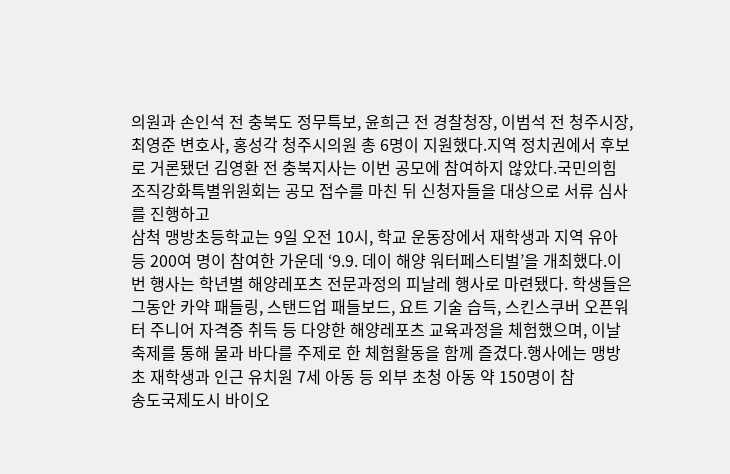의원과 손인석 전 충북도 정무특보, 윤희근 전 경찰청장, 이범석 전 청주시장, 최영준 변호사, 홍성각 청주시의원 총 6명이 지원했다.지역 정치권에서 후보로 거론됐던 김영환 전 충북지사는 이번 공모에 참여하지 않았다.국민의힘 조직강화특별위원회는 공모 접수를 마친 뒤 신청자들을 대상으로 서류 심사를 진행하고
삼척 맹방초등학교는 9일 오전 10시, 학교 운동장에서 재학생과 지역 유아 등 200여 명이 참여한 가운데 ‘9.9. 데이 해양 워터페스티벌’을 개최했다.이번 행사는 학년별 해양레포츠 전문과정의 피날레 행사로 마련됐다. 학생들은 그동안 카약 패들링, 스탠드업 패들보드, 요트 기술 습득, 스킨스쿠버 오픈워터 주니어 자격증 취득 등 다양한 해양레포츠 교육과정을 체험했으며, 이날 축제를 통해 물과 바다를 주제로 한 체험활동을 함께 즐겼다.행사에는 맹방초 재학생과 인근 유치원 7세 아동 등 외부 초청 아동 약 150명이 참
송도국제도시 바이오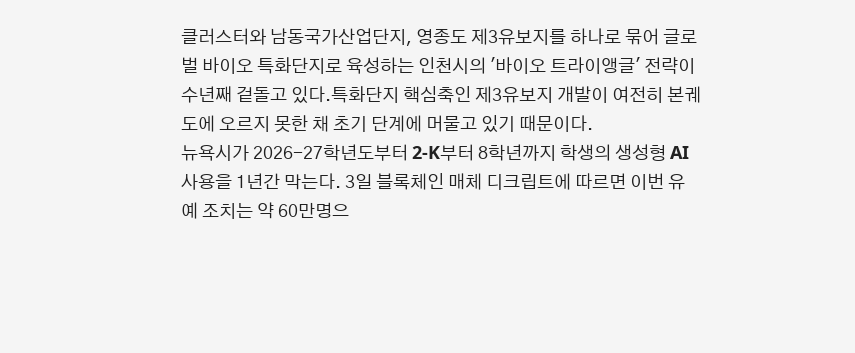클러스터와 남동국가산업단지, 영종도 제3유보지를 하나로 묶어 글로벌 바이오 특화단지로 육성하는 인천시의 '바이오 트라이앵글' 전략이 수년째 겉돌고 있다.특화단지 핵심축인 제3유보지 개발이 여전히 본궤도에 오르지 못한 채 초기 단계에 머물고 있기 때문이다.
뉴욕시가 2026-27학년도부터 2-K부터 8학년까지 학생의 생성형 AI 사용을 1년간 막는다. 3일 블록체인 매체 디크립트에 따르면 이번 유예 조치는 약 60만명으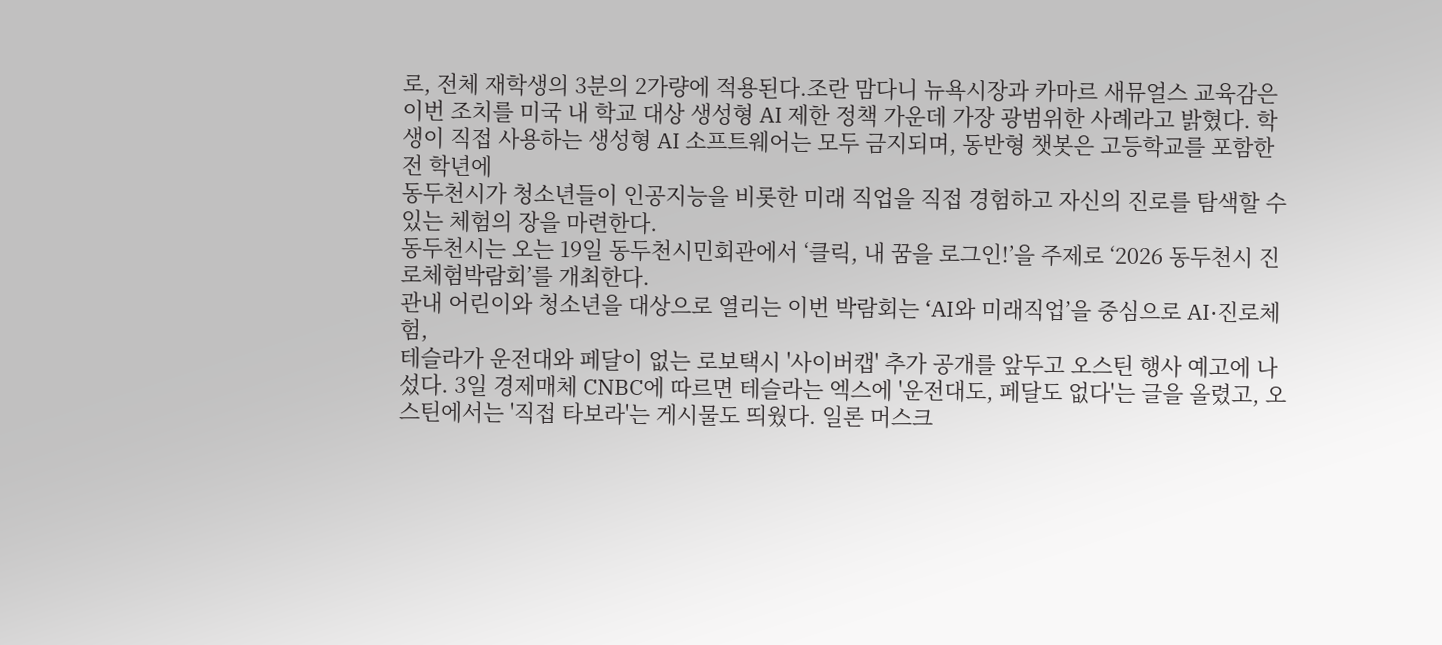로, 전체 재학생의 3분의 2가량에 적용된다.조란 맘다니 뉴욕시장과 카마르 새뮤얼스 교육감은 이번 조치를 미국 내 학교 대상 생성형 AI 제한 정책 가운데 가장 광범위한 사례라고 밝혔다. 학생이 직접 사용하는 생성형 AI 소프트웨어는 모두 금지되며, 동반형 챗봇은 고등학교를 포함한 전 학년에
동두천시가 청소년들이 인공지능을 비롯한 미래 직업을 직접 경험하고 자신의 진로를 탐색할 수 있는 체험의 장을 마련한다.
동두천시는 오는 19일 동두천시민회관에서 ‘클릭, 내 꿈을 로그인!’을 주제로 ‘2026 동두천시 진로체험박람회’를 개최한다.
관내 어린이와 청소년을 대상으로 열리는 이번 박람회는 ‘AI와 미래직업’을 중심으로 AI·진로체험,
테슬라가 운전대와 페달이 없는 로보택시 '사이버캡' 추가 공개를 앞두고 오스틴 행사 예고에 나섰다. 3일 경제매체 CNBC에 따르면 테슬라는 엑스에 '운전대도, 페달도 없다'는 글을 올렸고, 오스틴에서는 '직접 타보라'는 게시물도 띄웠다. 일론 머스크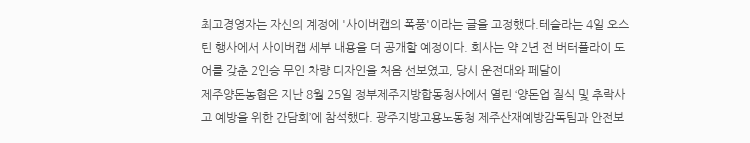최고경영자는 자신의 계정에 '사이버캡의 폭풍'이라는 글을 고정했다.테슬라는 4일 오스틴 행사에서 사이버캡 세부 내용을 더 공개할 예정이다. 회사는 약 2년 전 버터플라이 도어를 갖춘 2인승 무인 차량 디자인을 처음 선보였고, 당시 운전대와 페달이
제주양돈농협은 지난 8월 25일 정부제주지방합동청사에서 열린 ‘양돈업 질식 및 추락사고 예방을 위한 간담회’에 참석했다. 광주지방고용노동청 제주산재예방감독팀과 안전보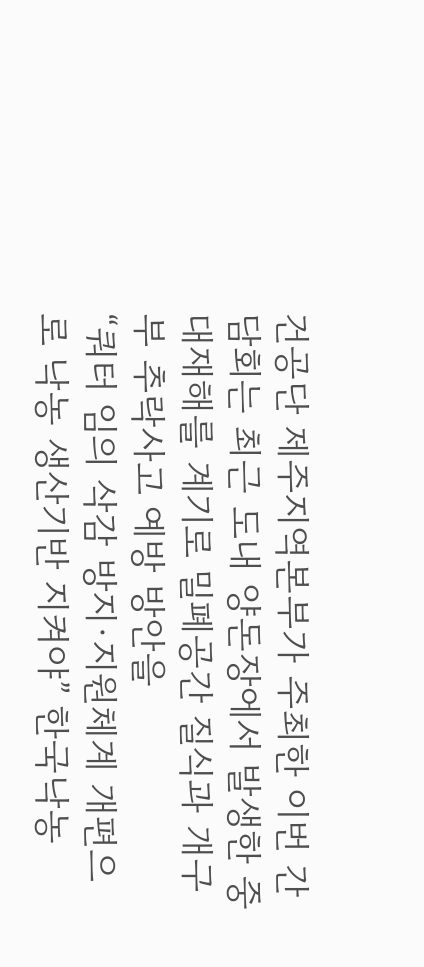건공단 제주지역본부가 주최한 이번 간담회는 최근 도내 양돈장에서 발생한 중대재해를 계기로 밀폐공간 질식과 개구부 추락사고 예방 방안을
“쿼터 임의 삭감 방지·지원체계 개편으로 낙농 생산기반 지켜야” 한국낙농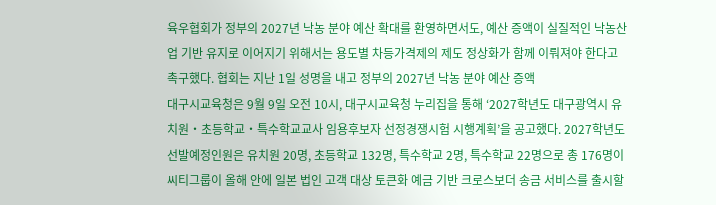육우협회가 정부의 2027년 낙농 분야 예산 확대를 환영하면서도, 예산 증액이 실질적인 낙농산업 기반 유지로 이어지기 위해서는 용도별 차등가격제의 제도 정상화가 함께 이뤄져야 한다고 촉구했다. 협회는 지난 1일 성명을 내고 정부의 2027년 낙농 분야 예산 증액
대구시교육청은 9월 9일 오전 10시, 대구시교육청 누리집을 통해 ‘2027학년도 대구광역시 유치원・초등학교・특수학교교사 임용후보자 선정경쟁시험 시행계획’을 공고했다. 2027학년도 선발예정인원은 유치원 20명, 초등학교 132명, 특수학교 2명, 특수학교 22명으로 총 176명이
씨티그룹이 올해 안에 일본 법인 고객 대상 토큰화 예금 기반 크로스보더 송금 서비스를 출시할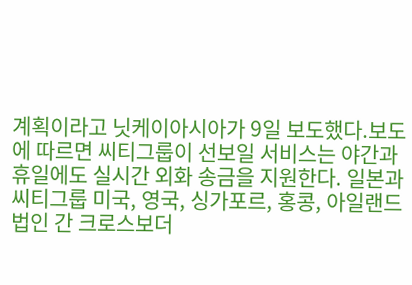계획이라고 닛케이아시아가 9일 보도했다.보도에 따르면 씨티그룹이 선보일 서비스는 야간과 휴일에도 실시간 외화 송금을 지원한다. 일본과 씨티그룹 미국, 영국, 싱가포르, 홍콩, 아일랜드 법인 간 크로스보더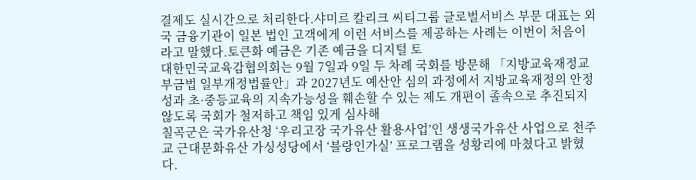결제도 실시간으로 처리한다.샤미르 칼리크 씨티그룹 글로벌서비스 부문 대표는 외국 금융기관이 일본 법인 고객에게 이런 서비스를 제공하는 사례는 이번이 처음이라고 말했다.토큰화 예금은 기존 예금을 디지털 토
대한민국교육감협의회는 9월 7일과 9일 두 차례 국회를 방문해 「지방교육재정교부금법 일부개정법률안」과 2027년도 예산안 심의 과정에서 지방교육재정의 안정성과 초·중등교육의 지속가능성을 훼손할 수 있는 제도 개편이 졸속으로 추진되지 않도록 국회가 철저하고 책임 있게 심사해
칠곡군은 국가유산청 ‘우리고장 국가유산 활용사업’인 생생국가유산 사업으로 천주교 근대문화유산 가싱성당에서 ‘블랑인가실’ 프로그램을 성황리에 마쳤다고 밝혔다.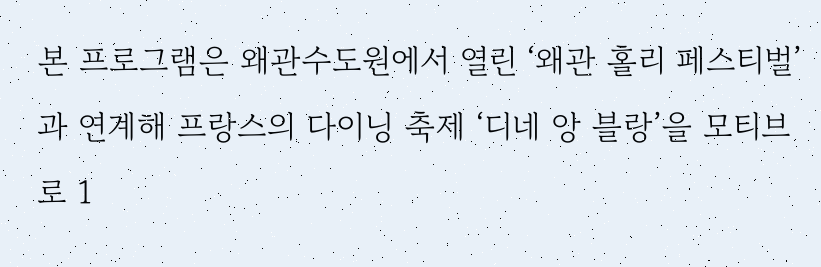본 프로그램은 왜관수도원에서 열린 ‘왜관 홀리 페스티벌’과 연계해 프랑스의 다이닝 축제 ‘디네 앙 블랑’을 모티브로 1